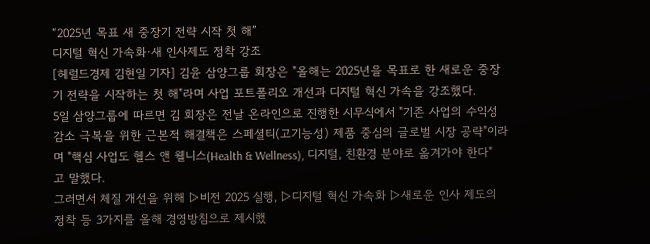“2025년 목표 새 중장기 전략 시작 첫 해”
디지털 혁신 가속화·새 인사제도 정착 강조
[헤럴드경제 김현일 기자] 김윤 삼양그룹 회장은 "올해는 2025년을 목표로 한 새로운 중장기 전략을 시작하는 첫 해"라며 사업 포트폴리오 개선과 디지털 혁신 가속을 강조했다.
5일 삼양그룹에 따르면 김 회장은 전날 온라인으로 진행한 시무식에서 "기존 사업의 수익성 감소 극복을 위한 근본적 해결책은 스페셜티(고기능성) 제품 중심의 글로벌 시장 공략"이라며 "핵심 사업도 헬스 앤 웰니스(Health & Wellness), 디지털, 친환경 분야로 옮겨가야 한다"고 말했다.
그러면서 체질 개선을 위해 ▷비전 2025 실행, ▷디지털 혁신 가속화 ▷새로운 인사 제도의 정착 등 3가지를 올해 경영방침으로 제시했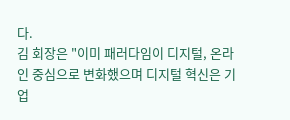다.
김 회장은 "이미 패러다임이 디지털, 온라인 중심으로 변화했으며 디지털 혁신은 기업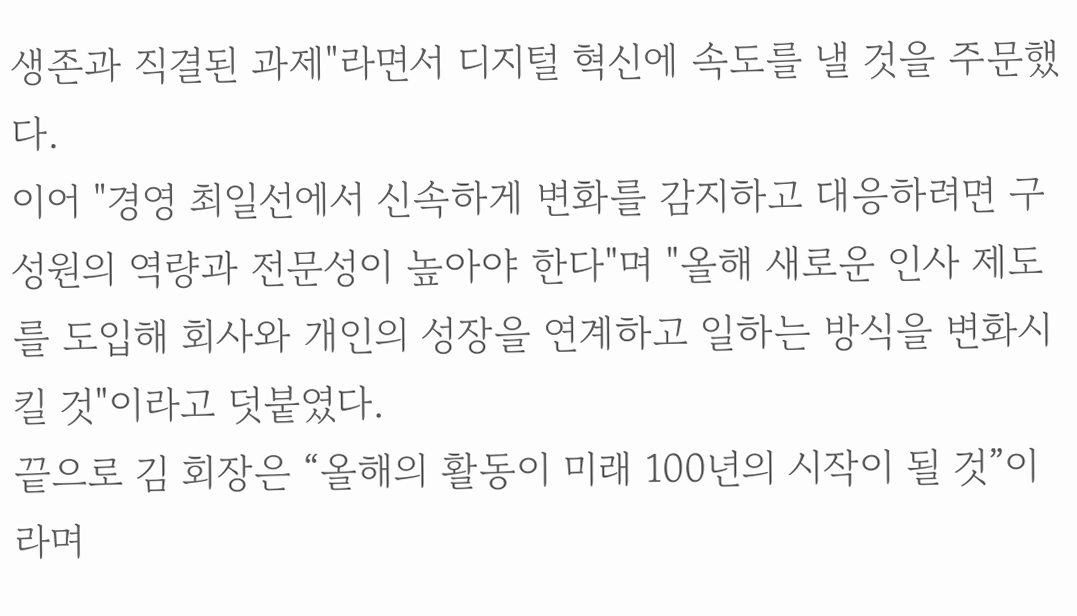생존과 직결된 과제"라면서 디지털 혁신에 속도를 낼 것을 주문했다.
이어 "경영 최일선에서 신속하게 변화를 감지하고 대응하려면 구성원의 역량과 전문성이 높아야 한다"며 "올해 새로운 인사 제도를 도입해 회사와 개인의 성장을 연계하고 일하는 방식을 변화시킬 것"이라고 덧붙였다.
끝으로 김 회장은 “올해의 활동이 미래 100년의 시작이 될 것”이라며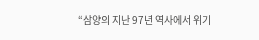“삼양의 지난 97년 역사에서 위기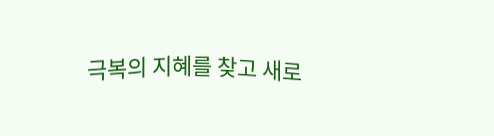극복의 지혜를 찾고 새로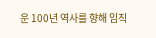운 100년 역사를 향해 임직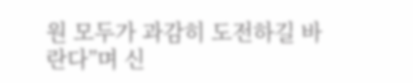원 모두가 과감히 도전하길 바란다”며 신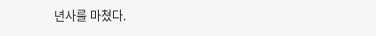년사를 마쳤다.